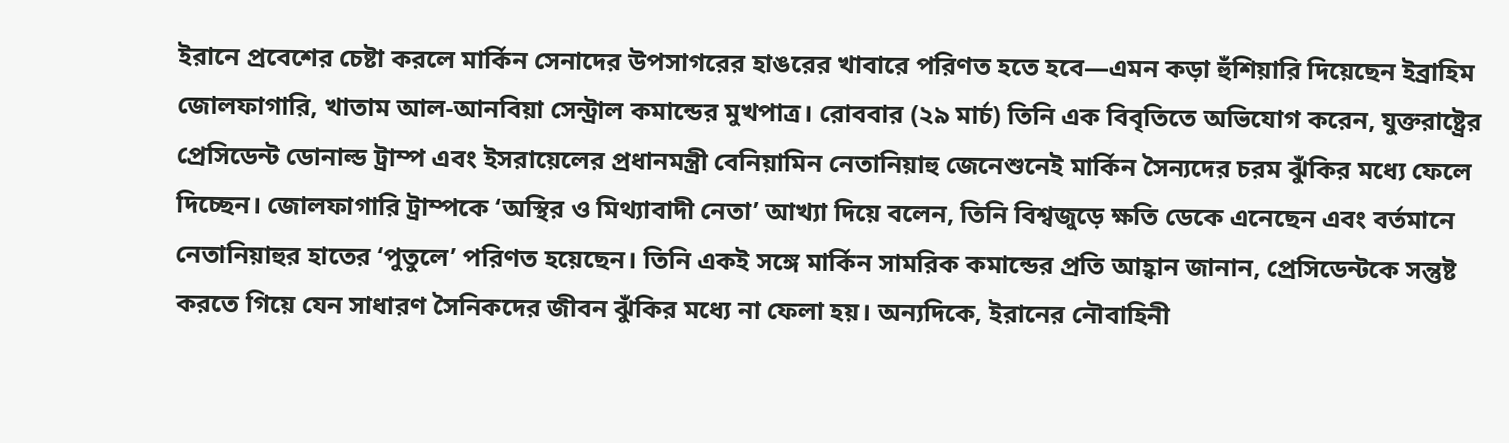ইরানে প্রবেশের চেষ্টা করলে মার্কিন সেনাদের উপসাগরের হাঙরের খাবারে পরিণত হতে হবে—এমন কড়া হুঁশিয়ারি দিয়েছেন ইব্রাহিম জোলফাগারি, খাতাম আল-আনবিয়া সেন্ট্রাল কমান্ডের মুখপাত্র। রোববার (২৯ মার্চ) তিনি এক বিবৃতিতে অভিযোগ করেন, যুক্তরাষ্ট্রের প্রেসিডেন্ট ডোনাল্ড ট্রাম্প এবং ইসরায়েলের প্রধানমন্ত্রী বেনিয়ামিন নেতানিয়াহু জেনেশুনেই মার্কিন সৈন্যদের চরম ঝুঁকির মধ্যে ফেলে দিচ্ছেন। জোলফাগারি ট্রাম্পকে ‘অস্থির ও মিথ্যাবাদী নেতা’ আখ্যা দিয়ে বলেন, তিনি বিশ্বজুড়ে ক্ষতি ডেকে এনেছেন এবং বর্তমানে নেতানিয়াহুর হাতের ‘পুতুলে’ পরিণত হয়েছেন। তিনি একই সঙ্গে মার্কিন সামরিক কমান্ডের প্রতি আহ্বান জানান, প্রেসিডেন্টকে সন্তুষ্ট করতে গিয়ে যেন সাধারণ সৈনিকদের জীবন ঝুঁকির মধ্যে না ফেলা হয়। অন্যদিকে, ইরানের নৌবাহিনী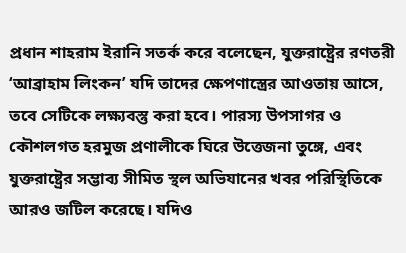প্রধান শাহরাম ইরানি সতর্ক করে বলেছেন, যুক্তরাষ্ট্রের রণতরী ‘আব্রাহাম লিংকন’ যদি তাদের ক্ষেপণাস্ত্রের আওতায় আসে, তবে সেটিকে লক্ষ্যবস্তু করা হবে। পারস্য উপসাগর ও কৌশলগত হরমুজ প্রণালীকে ঘিরে উত্তেজনা তুঙ্গে, এবং যুক্তরাষ্ট্রের সম্ভাব্য সীমিত স্থল অভিযানের খবর পরিস্থিতিকে আরও জটিল করেছে। যদিও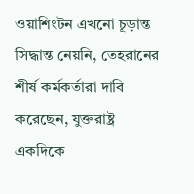ওয়াশিংটন এখনো চূড়ান্ত সিদ্ধান্ত নেয়নি, তেহরানের শীর্ষ কর্মকর্তারা দাবি করেছেন, যুক্তরাষ্ট্র একদিকে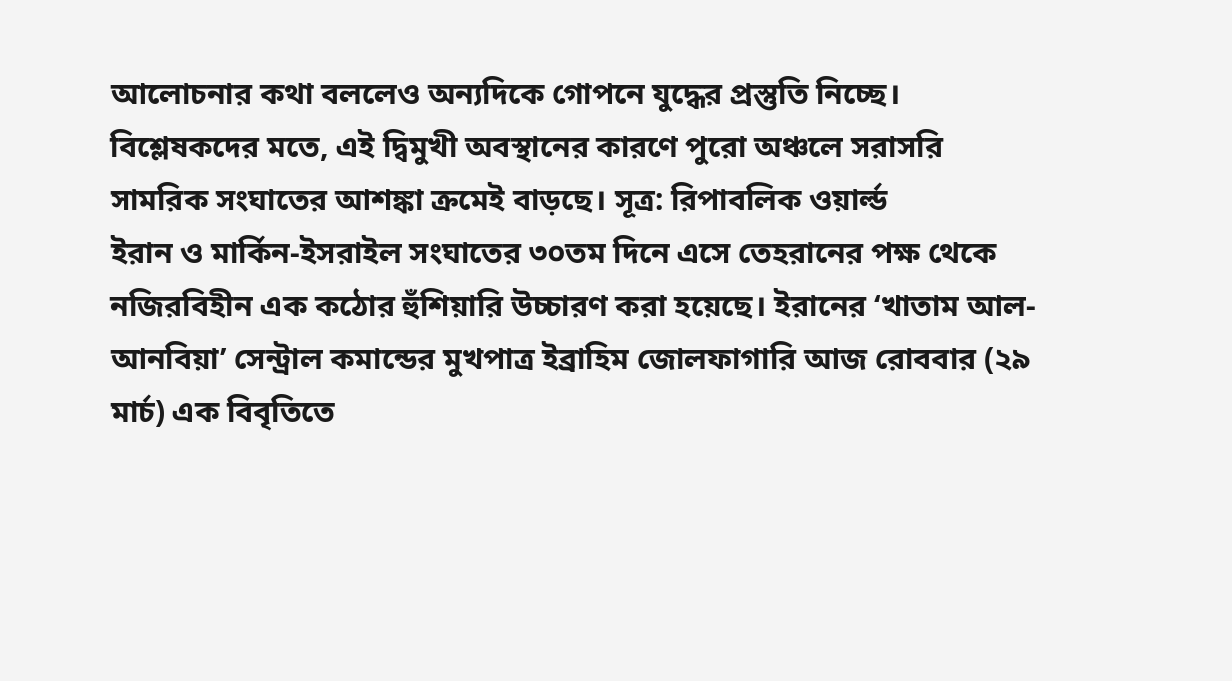আলোচনার কথা বললেও অন্যদিকে গোপনে যুদ্ধের প্রস্তুতি নিচ্ছে। বিশ্লেষকদের মতে, এই দ্বিমুখী অবস্থানের কারণে পুরো অঞ্চলে সরাসরি সামরিক সংঘাতের আশঙ্কা ক্রমেই বাড়ছে। সূত্র: রিপাবলিক ওয়ার্ল্ড
ইরান ও মার্কিন-ইসরাইল সংঘাতের ৩০তম দিনে এসে তেহরানের পক্ষ থেকে নজিরবিহীন এক কঠোর হুঁশিয়ারি উচ্চারণ করা হয়েছে। ইরানের ‘খাতাম আল-আনবিয়া’ সেন্ট্রাল কমান্ডের মুখপাত্র ইব্রাহিম জোলফাগারি আজ রোববার (২৯ মার্চ) এক বিবৃতিতে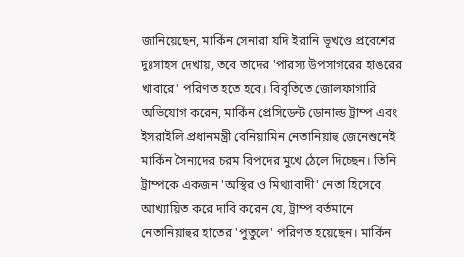জানিয়েছেন, মার্কিন সেনারা যদি ইরানি ভূখণ্ডে প্রবেশের দুঃসাহস দেখায়, তবে তাদের 'পারস্য উপসাগরের হাঙরের খাবারে' পরিণত হতে হবে। বিবৃতিতে জোলফাগারি অভিযোগ করেন, মার্কিন প্রেসিডেন্ট ডোনাল্ড ট্রাম্প এবং ইসরাইলি প্রধানমন্ত্রী বেনিয়ামিন নেতানিয়াহু জেনেশুনেই মার্কিন সৈন্যদের চরম বিপদের মুখে ঠেলে দিচ্ছেন। তিনি ট্রাম্পকে একজন 'অস্থির ও মিথ্যাবাদী' নেতা হিসেবে আখ্যায়িত করে দাবি করেন যে, ট্রাম্প বর্তমানে নেতানিয়াহুর হাতের 'পুতুলে' পরিণত হয়েছেন। মার্কিন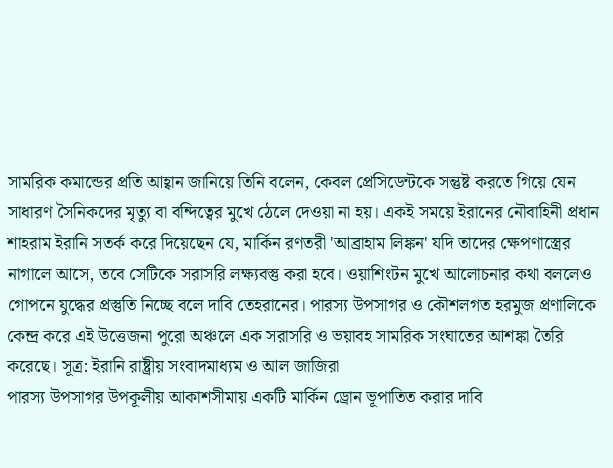সামরিক কমান্ডের প্রতি আহ্বান জানিয়ে তিনি বলেন, কেবল প্রেসিডেন্টকে সন্তুষ্ট করতে গিয়ে যেন সাধারণ সৈনিকদের মৃত্যু বা বন্দিত্বের মুখে ঠেলে দেওয়া না হয়। একই সময়ে ইরানের নৌবাহিনী প্রধান শাহরাম ইরানি সতর্ক করে দিয়েছেন যে, মার্কিন রণতরী 'আব্রাহাম লিঙ্কন' যদি তাদের ক্ষেপণাস্ত্রের নাগালে আসে, তবে সেটিকে সরাসরি লক্ষ্যবস্তু করা হবে। ওয়াশিংটন মুখে আলোচনার কথা বললেও গোপনে যুদ্ধের প্রস্তুতি নিচ্ছে বলে দাবি তেহরানের। পারস্য উপসাগর ও কৌশলগত হরমুজ প্রণালিকে কেন্দ্র করে এই উত্তেজনা পুরো অঞ্চলে এক সরাসরি ও ভয়াবহ সামরিক সংঘাতের আশঙ্কা তৈরি করেছে। সূত্র: ইরানি রাষ্ট্রীয় সংবাদমাধ্যম ও আল জাজিরা
পারস্য উপসাগর উপকূলীয় আকাশসীমায় একটি মার্কিন ড্রোন ভূপাতিত করার দাবি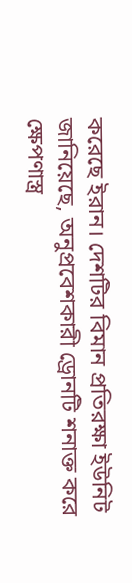করেছে ইরান। দেশটির বিমান প্রতিরক্ষা ইউনিট জানিয়েছে, অনুপ্রবেশকারী ড্রোনটি শনাক্ত করে ক্ষেপণাস্ত্র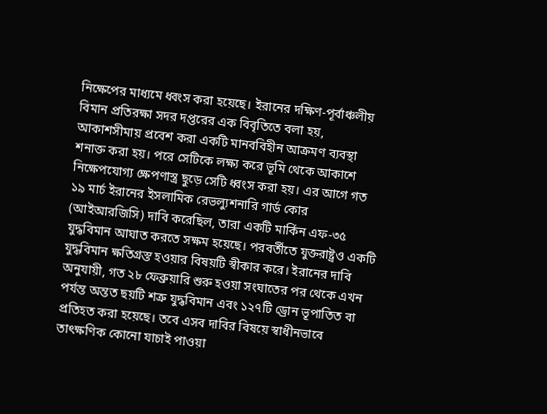নিক্ষেপের মাধ্যমে ধ্বংস করা হয়েছে। ইরানের দক্ষিণ-পূর্বাঞ্চলীয় বিমান প্রতিরক্ষা সদর দপ্তরের এক বিবৃতিতে বলা হয়, আকাশসীমায় প্রবেশ করা একটি মানববিহীন আক্রমণ ব্যবস্থা শনাক্ত করা হয়। পরে সেটিকে লক্ষ্য করে ভূমি থেকে আকাশে নিক্ষেপযোগ্য ক্ষেপণাস্ত্র ছুড়ে সেটি ধ্বংস করা হয়। এর আগে গত ১৯ মার্চ ইরানের ইসলামিক রেভল্যুশনারি গার্ড কোর (আইআরজিসি) দাবি করেছিল, তারা একটি মার্কিন এফ-৩৫ যুদ্ধবিমান আঘাত করতে সক্ষম হয়েছে। পরবর্তীতে যুক্তরাষ্ট্রও একটি যুদ্ধবিমান ক্ষতিগ্রস্ত হওয়ার বিষয়টি স্বীকার করে। ইরানের দাবি অনুযায়ী, গত ২৮ ফেব্রুয়ারি শুরু হওয়া সংঘাতের পর থেকে এখন পর্যন্ত অন্তত ছয়টি শত্রু যুদ্ধবিমান এবং ১২৭টি ড্রোন ভূপাতিত বা প্রতিহত করা হয়েছে। তবে এসব দাবির বিষয়ে স্বাধীনভাবে তাৎক্ষণিক কোনো যাচাই পাওয়া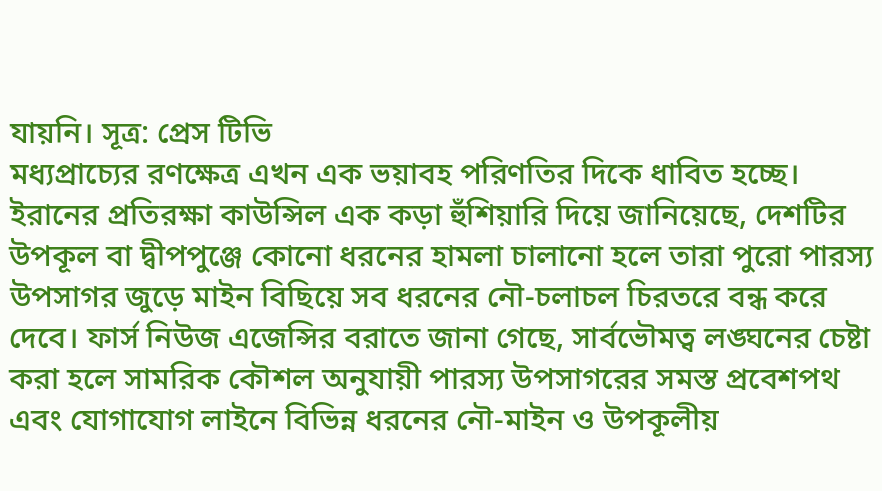যায়নি। সূত্র: প্রেস টিভি
মধ্যপ্রাচ্যের রণক্ষেত্র এখন এক ভয়াবহ পরিণতির দিকে ধাবিত হচ্ছে। ইরানের প্রতিরক্ষা কাউন্সিল এক কড়া হুঁশিয়ারি দিয়ে জানিয়েছে, দেশটির উপকূল বা দ্বীপপুঞ্জে কোনো ধরনের হামলা চালানো হলে তারা পুরো পারস্য উপসাগর জুড়ে মাইন বিছিয়ে সব ধরনের নৌ-চলাচল চিরতরে বন্ধ করে দেবে। ফার্স নিউজ এজেন্সির বরাতে জানা গেছে, সার্বভৌমত্ব লঙ্ঘনের চেষ্টা করা হলে সামরিক কৌশল অনুযায়ী পারস্য উপসাগরের সমস্ত প্রবেশপথ এবং যোগাযোগ লাইনে বিভিন্ন ধরনের নৌ-মাইন ও উপকূলীয়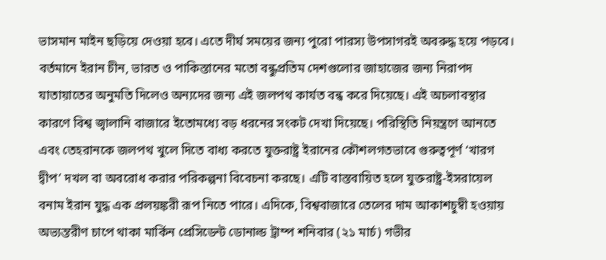ভাসমান মাইন ছড়িয়ে দেওয়া হবে। এতে দীর্ঘ সময়ের জন্য পুরো পারস্য উপসাগরই অবরুদ্ধ হয়ে পড়বে। বর্তমানে ইরান চীন, ভারত ও পাকিস্তানের মতো বন্ধুপ্রতিম দেশগুলোর জাহাজের জন্য নিরাপদ যাতায়াতের অনুমতি দিলেও অন্যদের জন্য এই জলপথ কার্যত বন্ধ করে দিয়েছে। এই অচলাবস্থার কারণে বিশ্ব জ্বালানি বাজারে ইতোমধ্যে বড় ধরনের সংকট দেখা দিয়েছে। পরিস্থিতি নিয়ন্ত্রণে আনতে এবং তেহরানকে জলপথ খুলে দিতে বাধ্য করতে যুক্তরাষ্ট্র ইরানের কৌশলগতভাবে গুরুত্বপূর্ণ ‘খারগ দ্বীপ’ দখল বা অবরোধ করার পরিকল্পনা বিবেচনা করছে। এটি বাস্তবায়িত হলে যুক্তরাষ্ট্র-ইসরায়েল বনাম ইরান যুদ্ধ এক প্রলয়ঙ্করী রূপ নিতে পারে। এদিকে, বিশ্ববাজারে তেলের দাম আকাশচুম্বী হওয়ায় অভ্যন্তরীণ চাপে থাকা মার্কিন প্রেসিডেন্ট ডোনাল্ড ট্রাম্প শনিবার (২১ মার্চ) গভীর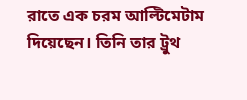রাতে এক চরম আল্টিমেটাম দিয়েছেন। তিনি তার ট্রুথ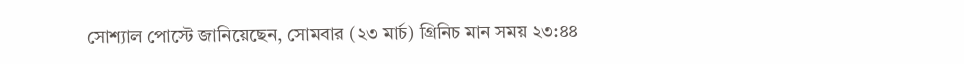সোশ্যাল পোস্টে জানিয়েছেন, সোমবার (২৩ মার্চ) গ্রিনিচ মান সময় ২৩:৪৪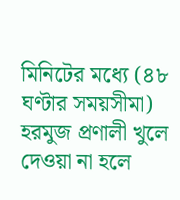মিনিটের মধ্যে (৪৮ ঘণ্টার সময়সীমা) হরমুজ প্রণালী খুলে দেওয়া না হলে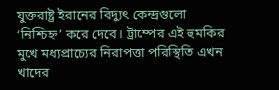যুক্তরাষ্ট্র ইরানের বিদ্যুৎ কেন্দ্রগুলো ‘নিশ্চিহ্ন’ করে দেবে। ট্রাম্পের এই হুমকির মুখে মধ্যপ্রাচ্যের নিরাপত্তা পরিস্থিতি এখন খাদের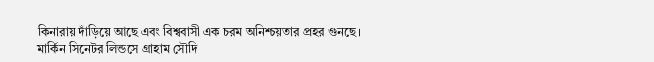কিনারায় দাঁড়িয়ে আছে এবং বিশ্ববাসী এক চরম অনিশ্চয়তার প্রহর গুনছে।
মার্কিন সিনেটর লিন্ডসে গ্রাহাম সৌদি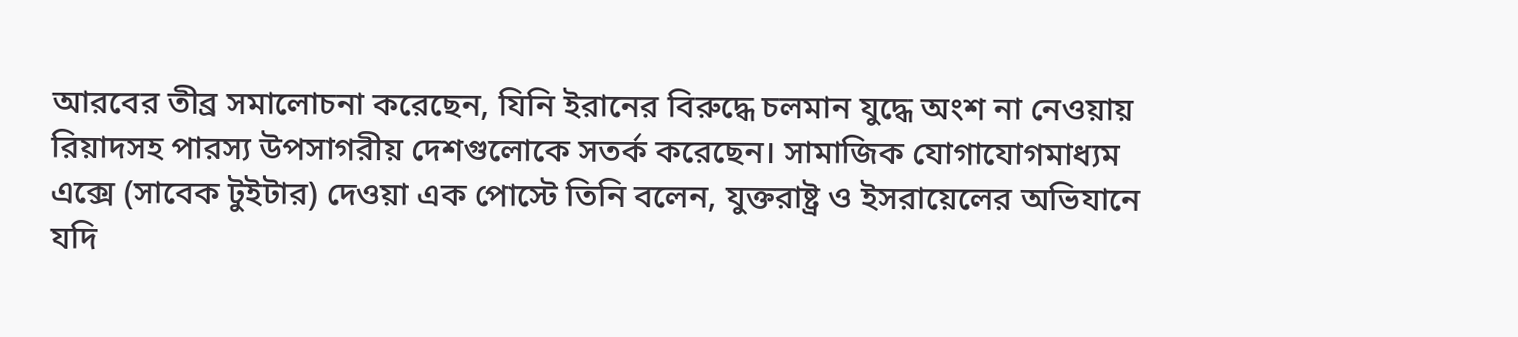আরবের তীব্র সমালোচনা করেছেন, যিনি ইরানের বিরুদ্ধে চলমান যুদ্ধে অংশ না নেওয়ায় রিয়াদসহ পারস্য উপসাগরীয় দেশগুলোকে সতর্ক করেছেন। সামাজিক যোগাযোগমাধ্যম এক্সে (সাবেক টুইটার) দেওয়া এক পোস্টে তিনি বলেন, যুক্তরাষ্ট্র ও ইসরায়েলের অভিযানে যদি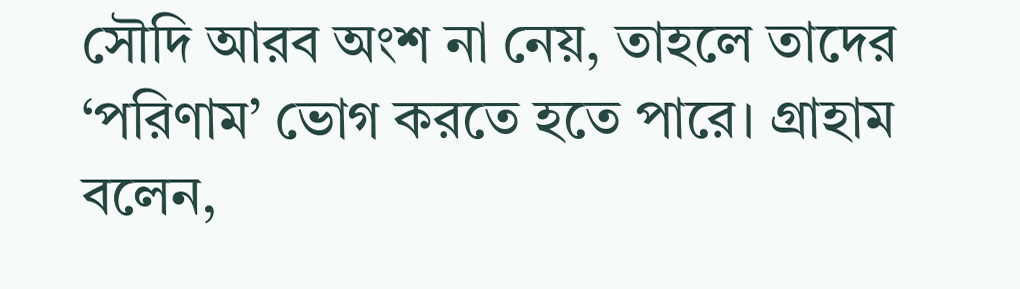সৌদি আরব অংশ না নেয়, তাহলে তাদের ‘পরিণাম’ ভোগ করতে হতে পারে। গ্রাহাম বলেন,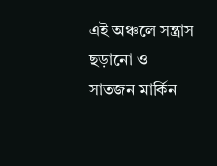এই অঞ্চলে সন্ত্রাস ছড়ানো ও সাতজন মার্কিন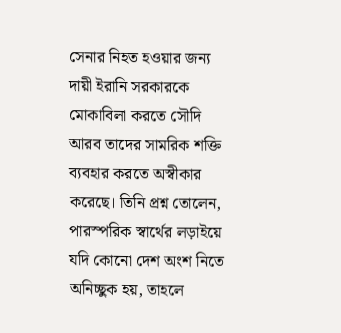সেনার নিহত হওয়ার জন্য দায়ী ইরানি সরকারকে মোকাবিলা করতে সৌদি আরব তাদের সামরিক শক্তি ব্যবহার করতে অস্বীকার করেছে। তিনি প্রশ্ন তোলেন, পারস্পরিক স্বার্থের লড়াইয়ে যদি কোনো দেশ অংশ নিতে অনিচ্ছুক হয়, তাহলে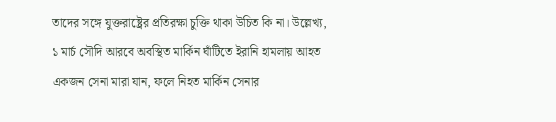তাদের সঙ্গে যুক্তরাষ্ট্রের প্রতিরক্ষা চুক্তি থাকা উচিত কি না। উল্লেখ্য, ১ মার্চ সৌদি আরবে অবস্থিত মার্কিন ঘাঁটিতে ইরানি হামলায় আহত একজন সেনা মারা যান, ফলে নিহত মার্কিন সেনার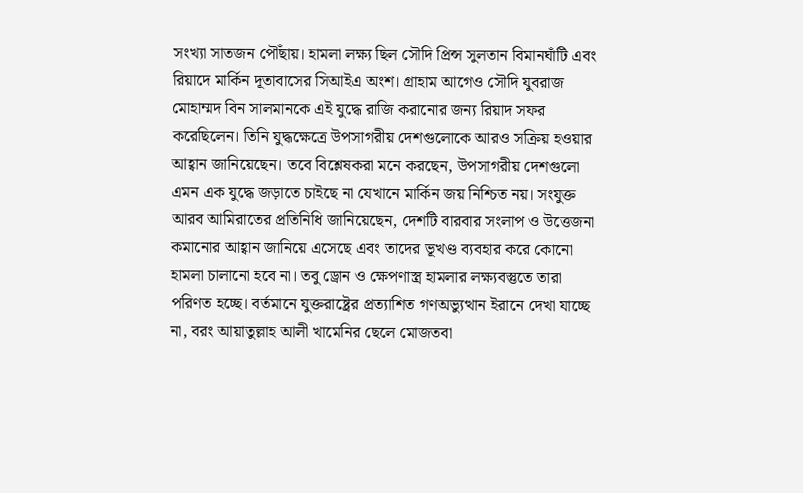সংখ্যা সাতজন পৌঁছায়। হামলা লক্ষ্য ছিল সৌদি প্রিন্স সুলতান বিমানঘাঁটি এবং রিয়াদে মার্কিন দূতাবাসের সিআইএ অংশ। গ্রাহাম আগেও সৌদি যুবরাজ মোহাম্মদ বিন সালমানকে এই যুদ্ধে রাজি করানোর জন্য রিয়াদ সফর করেছিলেন। তিনি যুদ্ধক্ষেত্রে উপসাগরীয় দেশগুলোকে আরও সক্রিয় হওয়ার আহ্বান জানিয়েছেন। তবে বিশ্লেষকরা মনে করছেন, উপসাগরীয় দেশগুলো এমন এক যুদ্ধে জড়াতে চাইছে না যেখানে মার্কিন জয় নিশ্চিত নয়। সংযুক্ত আরব আমিরাতের প্রতিনিধি জানিয়েছেন, দেশটি বারবার সংলাপ ও উত্তেজনা কমানোর আহ্বান জানিয়ে এসেছে এবং তাদের ভূখণ্ড ব্যবহার করে কোনো হামলা চালানো হবে না। তবু ড্রোন ও ক্ষেপণাস্ত্র হামলার লক্ষ্যবস্তুতে তারা পরিণত হচ্ছে। বর্তমানে যুক্তরাষ্ট্রের প্রত্যাশিত গণঅভ্যুত্থান ইরানে দেখা যাচ্ছে না, বরং আয়াতুল্লাহ আলী খামেনির ছেলে মোজতবা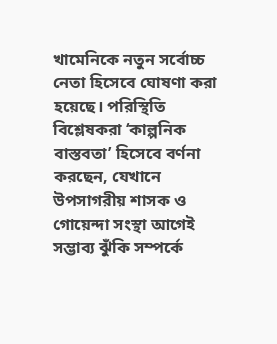খামেনিকে নতুন সর্বোচ্চ নেতা হিসেবে ঘোষণা করা হয়েছে। পরিস্থিতি বিশ্লেষকরা ‘কাল্পনিক বাস্তবতা’ হিসেবে বর্ণনা করছেন, যেখানে উপসাগরীয় শাসক ও গোয়েন্দা সংস্থা আগেই সম্ভাব্য ঝুঁকি সম্পর্কে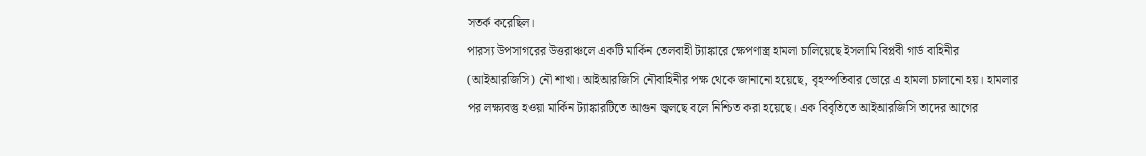সতর্ক করেছিল।
পারস্য উপসাগরের উত্তরাঞ্চলে একটি মার্কিন তেলবাহী ট্যাঙ্কারে ক্ষেপণাস্ত্র হামলা চালিয়েছে ইসলামি বিপ্লবী গার্ড বাহিনীর (আইআরজিসি) নৌ শাখা। আইআরজিসি নৌবাহিনীর পক্ষ থেকে জানানো হয়েছে, বৃহস্পতিবার ভোরে এ হামলা চালানো হয়। হামলার পর লক্ষ্যবস্তু হওয়া মার্কিন ট্যাঙ্কারটিতে আগুন জ্বলছে বলে নিশ্চিত করা হয়েছে। এক বিবৃতিতে আইআরজিসি তাদের আগের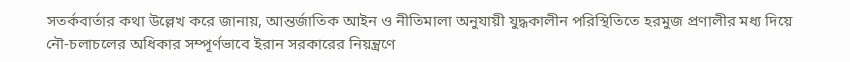সতর্কবার্তার কথা উল্লেখ করে জানায়, আন্তর্জাতিক আইন ও নীতিমালা অনুযায়ী যুদ্ধকালীন পরিস্থিতিতে হরমুজ প্রণালীর মধ্য দিয়ে নৌ-চলাচলের অধিকার সম্পূর্ণভাবে ইরান সরকারের নিয়ন্ত্রণে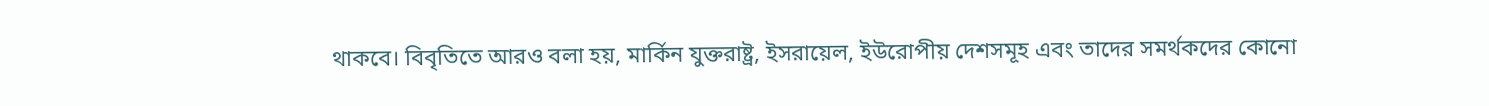থাকবে। বিবৃতিতে আরও বলা হয়, মার্কিন যুক্তরাষ্ট্র, ইসরায়েল, ইউরোপীয় দেশসমূহ এবং তাদের সমর্থকদের কোনো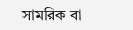সামরিক বা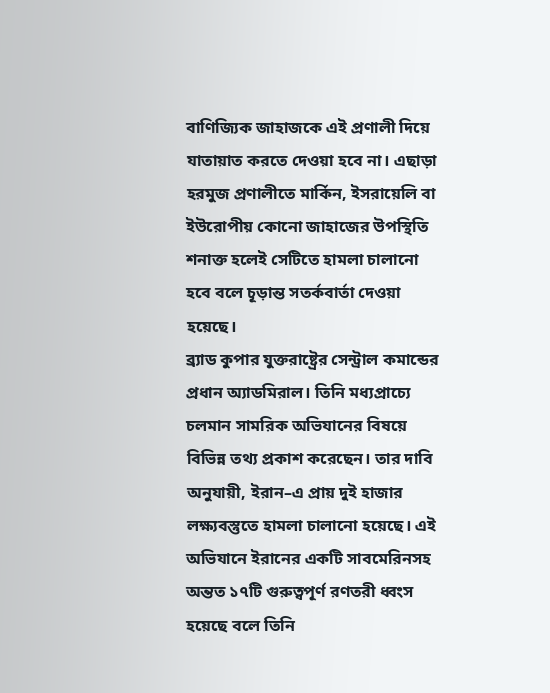বাণিজ্যিক জাহাজকে এই প্রণালী দিয়ে যাতায়াত করতে দেওয়া হবে না। এছাড়া হরমুজ প্রণালীতে মার্কিন, ইসরায়েলি বা ইউরোপীয় কোনো জাহাজের উপস্থিতি শনাক্ত হলেই সেটিতে হামলা চালানো হবে বলে চূড়ান্ত সতর্কবার্তা দেওয়া হয়েছে।
ব্র্যাড কুপার যুক্তরাষ্ট্রের সেন্ট্রাল কমান্ডের প্রধান অ্যাডমিরাল। তিনি মধ্যপ্রাচ্যে চলমান সামরিক অভিযানের বিষয়ে বিভিন্ন তথ্য প্রকাশ করেছেন। তার দাবি অনুযায়ী, ইরান–এ প্রায় দুই হাজার লক্ষ্যবস্তুতে হামলা চালানো হয়েছে। এই অভিযানে ইরানের একটি সাবমেরিনসহ অন্তত ১৭টি গুরুত্বপূর্ণ রণতরী ধ্বংস হয়েছে বলে তিনি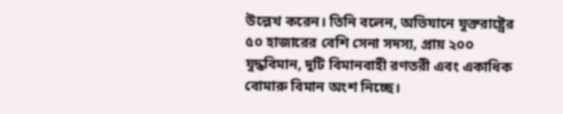উল্লেখ করেন। তিনি বলেন, অভিযানে যুক্তরাষ্ট্রের ৫০ হাজারের বেশি সেনা সদস্য, প্রায় ২০০ যুদ্ধবিমান, দুটি বিমানবাহী রণতরী এবং একাধিক বোমারু বিমান অংশ নিচ্ছে।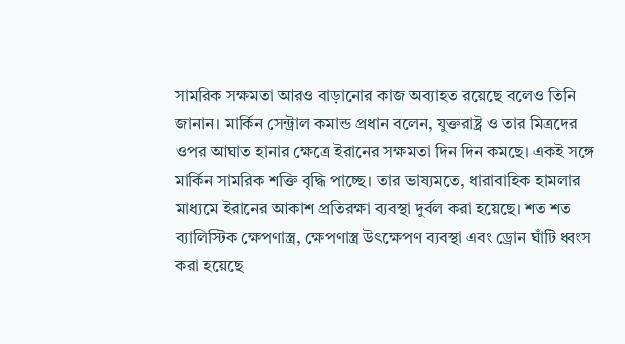সামরিক সক্ষমতা আরও বাড়ানোর কাজ অব্যাহত রয়েছে বলেও তিনি জানান। মার্কিন সেন্ট্রাল কমান্ড প্রধান বলেন, যুক্তরাষ্ট্র ও তার মিত্রদের ওপর আঘাত হানার ক্ষেত্রে ইরানের সক্ষমতা দিন দিন কমছে। একই সঙ্গে মার্কিন সামরিক শক্তি বৃদ্ধি পাচ্ছে। তার ভাষ্যমতে, ধারাবাহিক হামলার মাধ্যমে ইরানের আকাশ প্রতিরক্ষা ব্যবস্থা দুর্বল করা হয়েছে। শত শত ব্যালিস্টিক ক্ষেপণাস্ত্র, ক্ষেপণাস্ত্র উৎক্ষেপণ ব্যবস্থা এবং ড্রোন ঘাঁটি ধ্বংস করা হয়েছে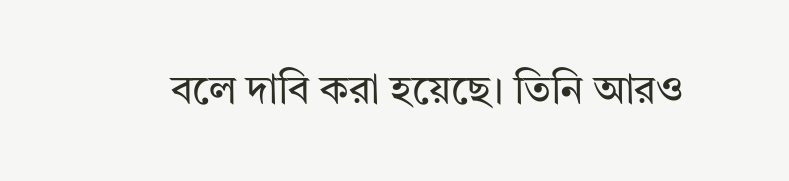বলে দাবি করা হয়েছে। তিনি আরও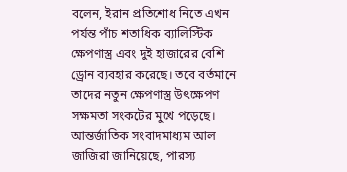বলেন, ইরান প্রতিশোধ নিতে এখন পর্যন্ত পাঁচ শতাধিক ব্যালিস্টিক ক্ষেপণাস্ত্র এবং দুই হাজারের বেশি ড্রোন ব্যবহার করেছে। তবে বর্তমানে তাদের নতুন ক্ষেপণাস্ত্র উৎক্ষেপণ সক্ষমতা সংকটের মুখে পড়েছে। আন্তর্জাতিক সংবাদমাধ্যম আল জাজিরা জানিয়েছে, পারস্য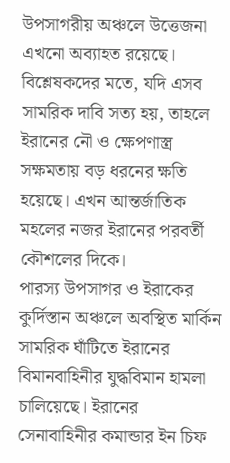উপসাগরীয় অঞ্চলে উত্তেজনা এখনো অব্যাহত রয়েছে। বিশ্লেষকদের মতে, যদি এসব সামরিক দাবি সত্য হয়, তাহলে ইরানের নৌ ও ক্ষেপণাস্ত্র সক্ষমতায় বড় ধরনের ক্ষতি হয়েছে। এখন আন্তর্জাতিক মহলের নজর ইরানের পরবর্তী কৌশলের দিকে।
পারস্য উপসাগর ও ইরাকের কুর্দিস্তান অঞ্চলে অবস্থিত মার্কিন সামরিক ঘাঁটিতে ইরানের বিমানবাহিনীর যুদ্ধবিমান হামলা চালিয়েছে। ইরানের সেনাবাহিনীর কমান্ডার ইন চিফ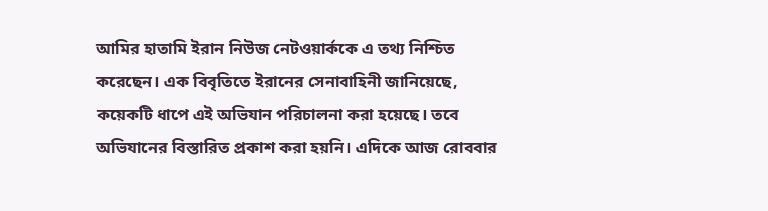আমির হাতামি ইরান নিউজ নেটওয়ার্ককে এ তথ্য নিশ্চিত করেছেন। এক বিবৃতিতে ইরানের সেনাবাহিনী জানিয়েছে, কয়েকটি ধাপে এই অভিযান পরিচালনা করা হয়েছে। তবে অভিযানের বিস্তারিত প্রকাশ করা হয়নি। এদিকে আজ রোববার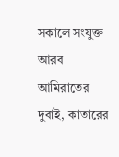সকালে সংযুক্ত আরব আমিরাতের দুবাই, কাতারের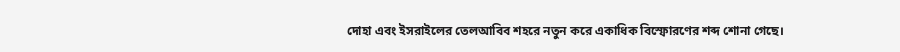দোহা এবং ইসরাইলের তেলআবিব শহরে নতুন করে একাধিক বিস্ফোরণের শব্দ শোনা গেছে।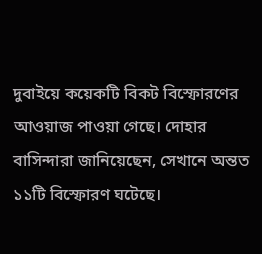দুবাইয়ে কয়েকটি বিকট বিস্ফোরণের আওয়াজ পাওয়া গেছে। দোহার বাসিন্দারা জানিয়েছেন, সেখানে অন্তত ১১টি বিস্ফোরণ ঘটেছে।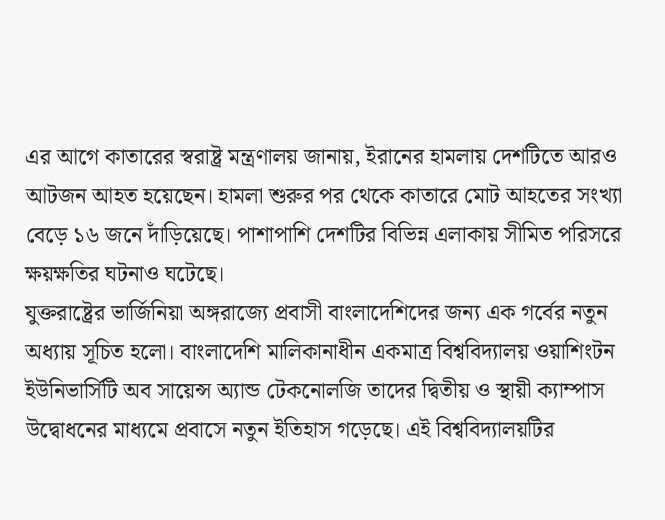এর আগে কাতারের স্বরাষ্ট্র মন্ত্রণালয় জানায়, ইরানের হামলায় দেশটিতে আরও আটজন আহত হয়েছেন। হামলা শুরুর পর থেকে কাতারে মোট আহতের সংখ্যা বেড়ে ১৬ জনে দাঁড়িয়েছে। পাশাপাশি দেশটির বিভিন্ন এলাকায় সীমিত পরিসরে ক্ষয়ক্ষতির ঘটনাও ঘটেছে।
যুক্তরাষ্ট্রের ভার্জিনিয়া অঙ্গরাজ্যে প্রবাসী বাংলাদেশিদের জন্য এক গর্বের নতুন অধ্যায় সূচিত হলো। বাংলাদেশি মালিকানাধীন একমাত্র বিশ্ববিদ্যালয় ওয়াশিংটন ইউনিভার্সিটি অব সায়েন্স অ্যান্ড টেকনোলজি তাদের দ্বিতীয় ও স্থায়ী ক্যাম্পাস উদ্বোধনের মাধ্যমে প্রবাসে নতুন ইতিহাস গড়েছে। এই বিশ্ববিদ্যালয়টির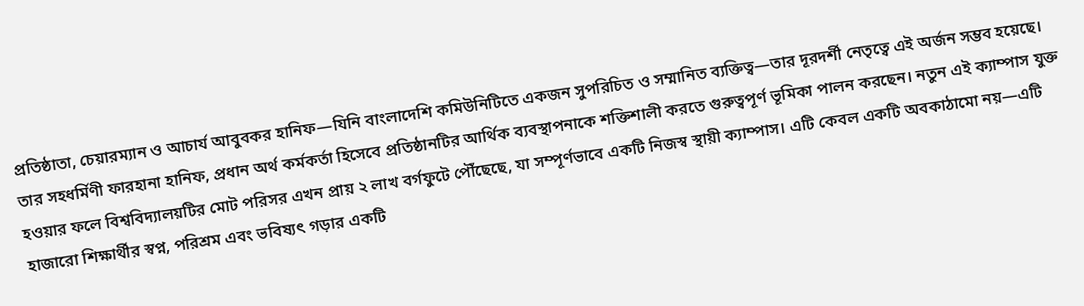প্রতিষ্ঠাতা, চেয়ারম্যান ও আচার্য আবুবকর হানিফ—যিনি বাংলাদেশি কমিউনিটিতে একজন সুপরিচিত ও সম্মানিত ব্যক্তিত্ব—তার দূরদর্শী নেতৃত্বে এই অর্জন সম্ভব হয়েছে। তার সহধর্মিণী ফারহানা হানিফ, প্রধান অর্থ কর্মকর্তা হিসেবে প্রতিষ্ঠানটির আর্থিক ব্যবস্থাপনাকে শক্তিশালী করতে গুরুত্বপূর্ণ ভূমিকা পালন করছেন। নতুন এই ক্যাম্পাস যুক্ত হওয়ার ফলে বিশ্ববিদ্যালয়টির মোট পরিসর এখন প্রায় ২ লাখ বর্গফুটে পৌঁছেছে, যা সম্পূর্ণভাবে একটি নিজস্ব স্থায়ী ক্যাম্পাস। এটি কেবল একটি অবকাঠামো নয়—এটি হাজারো শিক্ষার্থীর স্বপ্ন, পরিশ্রম এবং ভবিষ্যৎ গড়ার একটি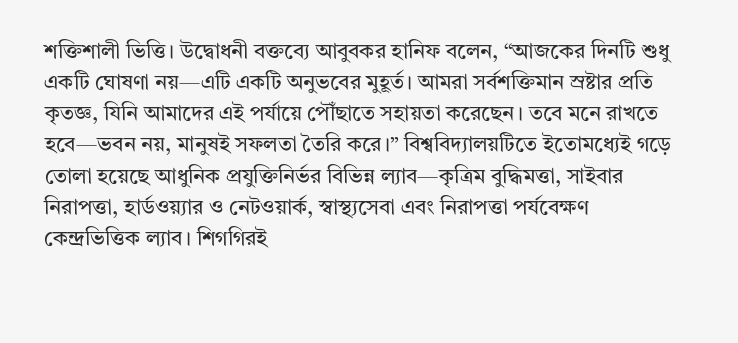শক্তিশালী ভিত্তি। উদ্বোধনী বক্তব্যে আবুবকর হানিফ বলেন, “আজকের দিনটি শুধু একটি ঘোষণা নয়—এটি একটি অনুভবের মুহূর্ত। আমরা সর্বশক্তিমান স্রষ্টার প্রতি কৃতজ্ঞ, যিনি আমাদের এই পর্যায়ে পৌঁছাতে সহায়তা করেছেন। তবে মনে রাখতে হবে—ভবন নয়, মানুষই সফলতা তৈরি করে।” বিশ্ববিদ্যালয়টিতে ইতোমধ্যেই গড়ে তোলা হয়েছে আধুনিক প্রযুক্তিনির্ভর বিভিন্ন ল্যাব—কৃত্রিম বুদ্ধিমত্তা, সাইবার নিরাপত্তা, হার্ডওয়্যার ও নেটওয়ার্ক, স্বাস্থ্যসেবা এবং নিরাপত্তা পর্যবেক্ষণ কেন্দ্রভিত্তিক ল্যাব। শিগগিরই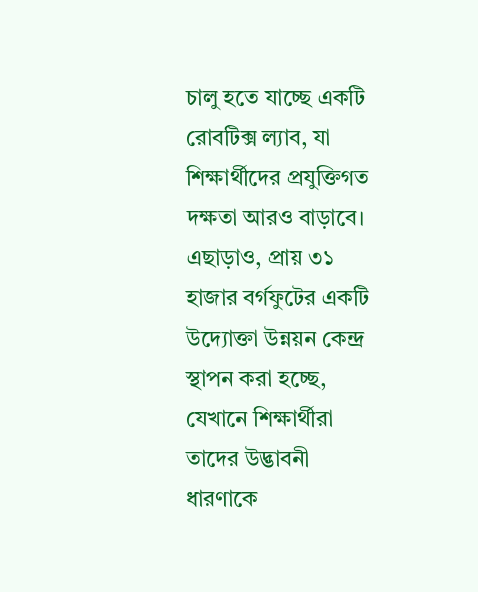চালু হতে যাচ্ছে একটি রোবটিক্স ল্যাব, যা শিক্ষার্থীদের প্রযুক্তিগত দক্ষতা আরও বাড়াবে। এছাড়াও, প্রায় ৩১ হাজার বর্গফুটের একটি উদ্যোক্তা উন্নয়ন কেন্দ্র স্থাপন করা হচ্ছে, যেখানে শিক্ষার্থীরা তাদের উদ্ভাবনী ধারণাকে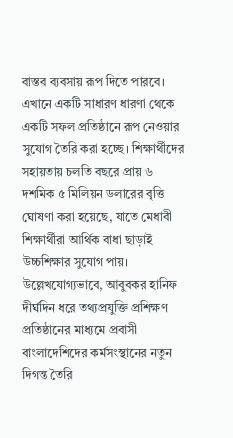বাস্তব ব্যবসায় রূপ দিতে পারবে। এখানে একটি সাধারণ ধারণা থেকে একটি সফল প্রতিষ্ঠানে রূপ নেওয়ার সুযোগ তৈরি করা হচ্ছে। শিক্ষার্থীদের সহায়তায় চলতি বছরে প্রায় ৬ দশমিক ৫ মিলিয়ন ডলারের বৃত্তি ঘোষণা করা হয়েছে, যাতে মেধাবী শিক্ষার্থীরা আর্থিক বাধা ছাড়াই উচ্চশিক্ষার সুযোগ পায়। উল্লেখযোগ্যভাবে, আবুবকর হানিফ দীর্ঘদিন ধরে তথ্যপ্রযুক্তি প্রশিক্ষণ প্রতিষ্ঠানের মাধ্যমে প্রবাসী বাংলাদেশিদের কর্মসংস্থানের নতুন দিগন্ত তৈরি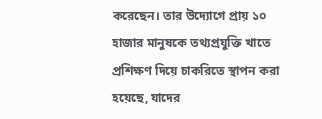করেছেন। তার উদ্যোগে প্রায় ১০ হাজার মানুষকে তথ্যপ্রযুক্তি খাতে প্রশিক্ষণ দিয়ে চাকরিতে স্থাপন করা হয়েছে, যাদের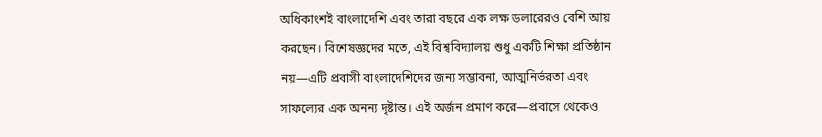অধিকাংশই বাংলাদেশি এবং তারা বছরে এক লক্ষ ডলারেরও বেশি আয় করছেন। বিশেষজ্ঞদের মতে, এই বিশ্ববিদ্যালয় শুধু একটি শিক্ষা প্রতিষ্ঠান নয়—এটি প্রবাসী বাংলাদেশিদের জন্য সম্ভাবনা, আত্মনির্ভরতা এবং সাফল্যের এক অনন্য দৃষ্টান্ত। এই অর্জন প্রমাণ করে—প্রবাসে থেকেও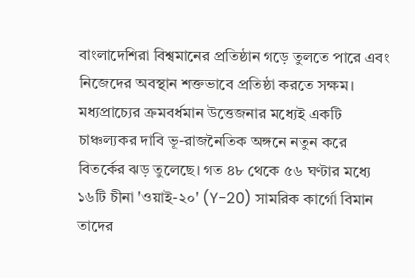বাংলাদেশিরা বিশ্বমানের প্রতিষ্ঠান গড়ে তুলতে পারে এবং নিজেদের অবস্থান শক্তভাবে প্রতিষ্ঠা করতে সক্ষম।
মধ্যপ্রাচ্যের ক্রমবর্ধমান উত্তেজনার মধ্যেই একটি চাঞ্চল্যকর দাবি ভূ-রাজনৈতিক অঙ্গনে নতুন করে বিতর্কের ঝড় তুলেছে। গত ৪৮ থেকে ৫৬ ঘণ্টার মধ্যে ১৬টি চীনা 'ওয়াই-২০' (Y-20) সামরিক কার্গো বিমান তাদের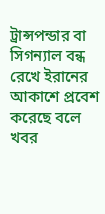ট্রান্সপন্ডার বা সিগন্যাল বন্ধ রেখে ইরানের আকাশে প্রবেশ করেছে বলে খবর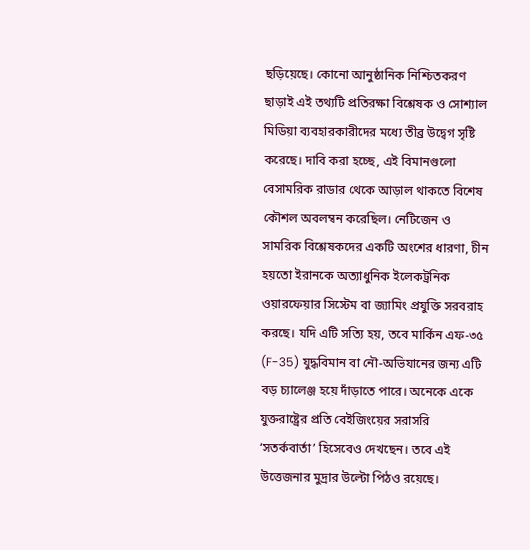ছড়িয়েছে। কোনো আনুষ্ঠানিক নিশ্চিতকরণ ছাড়াই এই তথ্যটি প্রতিরক্ষা বিশ্লেষক ও সোশ্যাল মিডিয়া ব্যবহারকারীদের মধ্যে তীব্র উদ্বেগ সৃষ্টি করেছে। দাবি করা হচ্ছে, এই বিমানগুলো বেসামরিক রাডার থেকে আড়াল থাকতে বিশেষ কৌশল অবলম্বন করেছিল। নেটিজেন ও সামরিক বিশ্লেষকদের একটি অংশের ধারণা, চীন হয়তো ইরানকে অত্যাধুনিক ইলেকট্রনিক ওয়ারফেয়ার সিস্টেম বা জ্যামিং প্রযুক্তি সরবরাহ করছে। যদি এটি সত্যি হয়, তবে মার্কিন এফ-৩৫ (F-35) যুদ্ধবিমান বা নৌ-অভিযানের জন্য এটি বড় চ্যালেঞ্জ হয়ে দাঁড়াতে পারে। অনেকে একে যুক্তরাষ্ট্রের প্রতি বেইজিংয়ের সরাসরি ‘সতর্কবার্তা’ হিসেবেও দেখছেন। তবে এই উত্তেজনার মুদ্রার উল্টো পিঠও রয়েছে।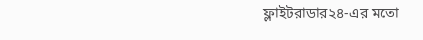ফ্লাইটরাডার২৪-এর মতো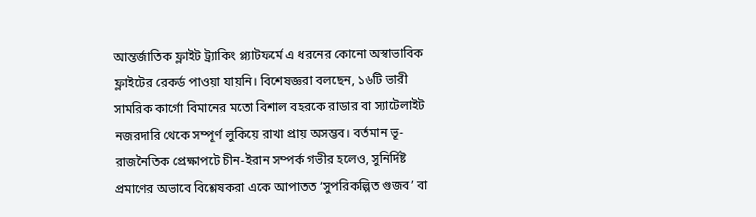আন্তর্জাতিক ফ্লাইট ট্র্যাকিং প্ল্যাটফর্মে এ ধরনের কোনো অস্বাভাবিক ফ্লাইটের রেকর্ড পাওয়া যায়নি। বিশেষজ্ঞরা বলছেন, ১৬টি ভারী সামরিক কার্গো বিমানের মতো বিশাল বহরকে রাডার বা স্যাটেলাইট নজরদারি থেকে সম্পূর্ণ লুকিয়ে রাখা প্রায় অসম্ভব। বর্তমান ভূ-রাজনৈতিক প্রেক্ষাপটে চীন-ইরান সম্পর্ক গভীর হলেও, সুনির্দিষ্ট প্রমাণের অভাবে বিশ্লেষকরা একে আপাতত ‘সুপরিকল্পিত গুজব’ বা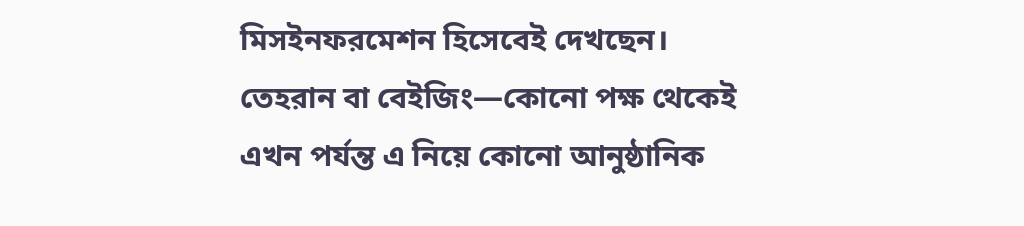মিসইনফরমেশন হিসেবেই দেখছেন। তেহরান বা বেইজিং—কোনো পক্ষ থেকেই এখন পর্যন্ত এ নিয়ে কোনো আনুষ্ঠানিক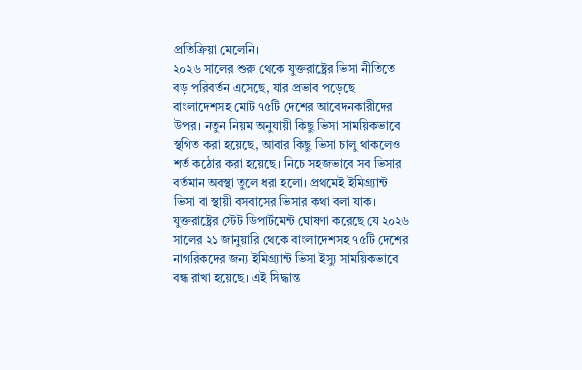প্রতিক্রিয়া মেলেনি।
২০২৬ সালের শুরু থেকে যুক্তরাষ্ট্রের ভিসা নীতিতে বড় পরিবর্তন এসেছে, যার প্রভাব পড়েছে বাংলাদেশসহ মোট ৭৫টি দেশের আবেদনকারীদের উপর। নতুন নিয়ম অনুযায়ী কিছু ভিসা সাময়িকভাবে স্থগিত করা হয়েছে, আবার কিছু ভিসা চালু থাকলেও শর্ত কঠোর করা হয়েছে। নিচে সহজভাবে সব ভিসার বর্তমান অবস্থা তুলে ধরা হলো। প্রথমেই ইমিগ্র্যান্ট ভিসা বা স্থায়ী বসবাসের ভিসার কথা বলা যাক। যুক্তরাষ্ট্রের স্টেট ডিপার্টমেন্ট ঘোষণা করেছে যে ২০২৬ সালের ২১ জানুয়ারি থেকে বাংলাদেশসহ ৭৫টি দেশের নাগরিকদের জন্য ইমিগ্র্যান্ট ভিসা ইস্যু সাময়িকভাবে বন্ধ রাখা হয়েছে। এই সিদ্ধান্ত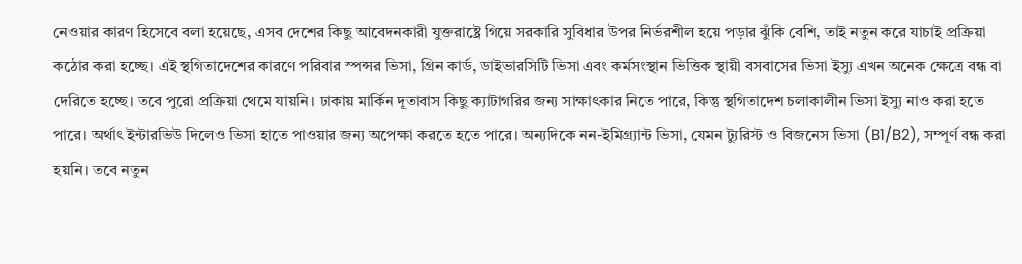নেওয়ার কারণ হিসেবে বলা হয়েছে, এসব দেশের কিছু আবেদনকারী যুক্তরাষ্ট্রে গিয়ে সরকারি সুবিধার উপর নির্ভরশীল হয়ে পড়ার ঝুঁকি বেশি, তাই নতুন করে যাচাই প্রক্রিয়া কঠোর করা হচ্ছে। এই স্থগিতাদেশের কারণে পরিবার স্পন্সর ভিসা, গ্রিন কার্ড, ডাইভারসিটি ভিসা এবং কর্মসংস্থান ভিত্তিক স্থায়ী বসবাসের ভিসা ইস্যু এখন অনেক ক্ষেত্রে বন্ধ বা দেরিতে হচ্ছে। তবে পুরো প্রক্রিয়া থেমে যায়নি। ঢাকায় মার্কিন দূতাবাস কিছু ক্যাটাগরির জন্য সাক্ষাৎকার নিতে পারে, কিন্তু স্থগিতাদেশ চলাকালীন ভিসা ইস্যু নাও করা হতে পারে। অর্থাৎ ইন্টারভিউ দিলেও ভিসা হাতে পাওয়ার জন্য অপেক্ষা করতে হতে পারে। অন্যদিকে নন-ইমিগ্র্যান্ট ভিসা, যেমন ট্যুরিস্ট ও বিজনেস ভিসা (B1/B2), সম্পূর্ণ বন্ধ করা হয়নি। তবে নতুন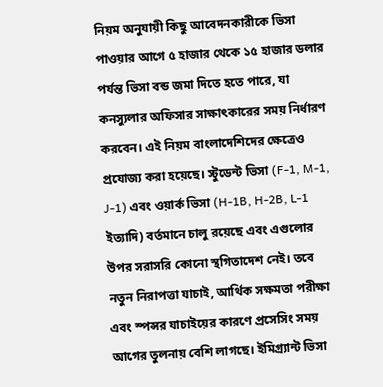নিয়ম অনুযায়ী কিছু আবেদনকারীকে ভিসা পাওয়ার আগে ৫ হাজার থেকে ১৫ হাজার ডলার পর্যন্ত ভিসা বন্ড জমা দিতে হতে পারে, যা কনস্যুলার অফিসার সাক্ষাৎকারের সময় নির্ধারণ করবেন। এই নিয়ম বাংলাদেশিদের ক্ষেত্রেও প্রযোজ্য করা হয়েছে। স্টুডেন্ট ভিসা (F-1, M-1, J-1) এবং ওয়ার্ক ভিসা (H-1B, H-2B, L-1 ইত্যাদি) বর্তমানে চালু রয়েছে এবং এগুলোর উপর সরাসরি কোনো স্থগিতাদেশ নেই। তবে নতুন নিরাপত্তা যাচাই, আর্থিক সক্ষমতা পরীক্ষা এবং স্পন্সর যাচাইয়ের কারণে প্রসেসিং সময় আগের তুলনায় বেশি লাগছে। ইমিগ্র্যান্ট ভিসা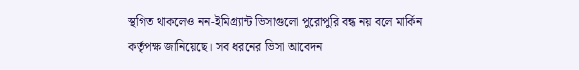স্থগিত থাকলেও নন-ইমিগ্র্যান্ট ভিসাগুলো পুরোপুরি বন্ধ নয় বলে মার্কিন কর্তৃপক্ষ জানিয়েছে। সব ধরনের ভিসা আবেদন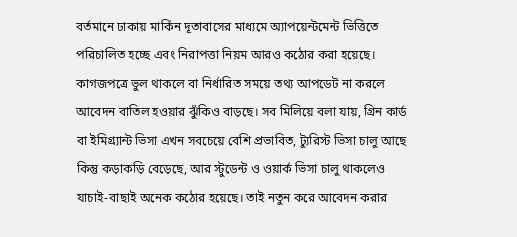বর্তমানে ঢাকায় মার্কিন দূতাবাসের মাধ্যমে অ্যাপয়েন্টমেন্ট ভিত্তিতে পরিচালিত হচ্ছে এবং নিরাপত্তা নিয়ম আরও কঠোর করা হয়েছে। কাগজপত্রে ভুল থাকলে বা নির্ধারিত সময়ে তথ্য আপডেট না করলে আবেদন বাতিল হওয়ার ঝুঁকিও বাড়ছে। সব মিলিয়ে বলা যায়, গ্রিন কার্ড বা ইমিগ্র্যান্ট ভিসা এখন সবচেয়ে বেশি প্রভাবিত, ট্যুরিস্ট ভিসা চালু আছে কিন্তু কড়াকড়ি বেড়েছে, আর স্টুডেন্ট ও ওয়ার্ক ভিসা চালু থাকলেও যাচাই-বাছাই অনেক কঠোর হয়েছে। তাই নতুন করে আবেদন করার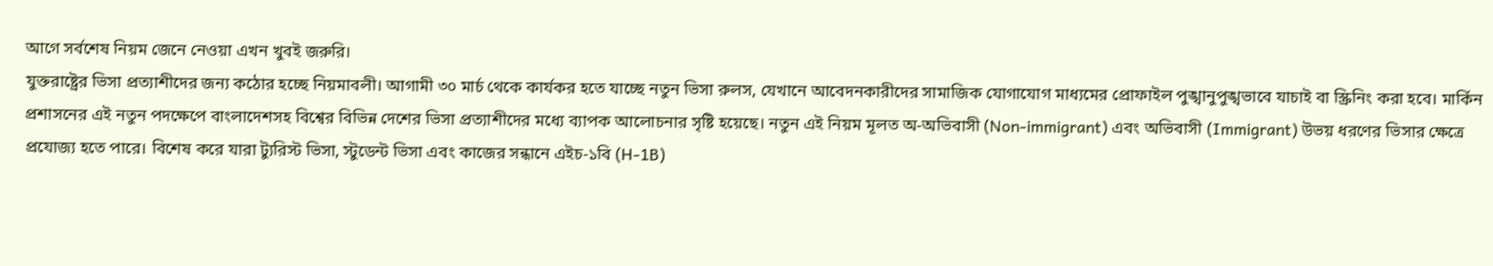আগে সর্বশেষ নিয়ম জেনে নেওয়া এখন খুবই জরুরি।
যুক্তরাষ্ট্রের ভিসা প্রত্যাশীদের জন্য কঠোর হচ্ছে নিয়মাবলী। আগামী ৩০ মার্চ থেকে কার্যকর হতে যাচ্ছে নতুন ভিসা রুলস, যেখানে আবেদনকারীদের সামাজিক যোগাযোগ মাধ্যমের প্রোফাইল পুঙ্খানুপুঙ্খভাবে যাচাই বা স্ক্রিনিং করা হবে। মার্কিন প্রশাসনের এই নতুন পদক্ষেপে বাংলাদেশসহ বিশ্বের বিভিন্ন দেশের ভিসা প্রত্যাশীদের মধ্যে ব্যাপক আলোচনার সৃষ্টি হয়েছে। নতুন এই নিয়ম মূলত অ-অভিবাসী (Non-immigrant) এবং অভিবাসী (Immigrant) উভয় ধরণের ভিসার ক্ষেত্রে প্রযোজ্য হতে পারে। বিশেষ করে যারা ট্যুরিস্ট ভিসা, স্টুডেন্ট ভিসা এবং কাজের সন্ধানে এইচ-১বি (H-1B)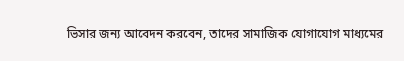ভিসার জন্য আবেদন করবেন, তাদের সামাজিক যোগাযোগ মাধ্যমের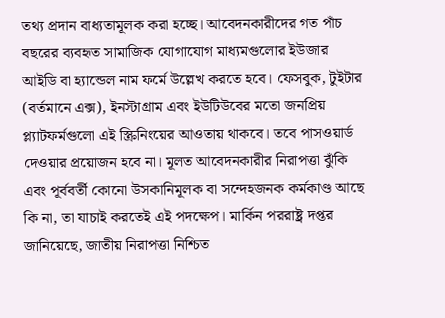তথ্য প্রদান বাধ্যতামূলক করা হচ্ছে। আবেদনকারীদের গত পাঁচ বছরের ব্যবহৃত সামাজিক যোগাযোগ মাধ্যমগুলোর ইউজার আইডি বা হ্যান্ডেল নাম ফর্মে উল্লেখ করতে হবে। ফেসবুক, টুইটার (বর্তমানে এক্স), ইনস্টাগ্রাম এবং ইউটিউবের মতো জনপ্রিয় প্ল্যাটফর্মগুলো এই স্ক্রিনিংয়ের আওতায় থাকবে। তবে পাসওয়ার্ড দেওয়ার প্রয়োজন হবে না। মূলত আবেদনকারীর নিরাপত্তা ঝুঁকি এবং পূর্ববর্তী কোনো উসকানিমূলক বা সন্দেহজনক কর্মকাণ্ড আছে কি না, তা যাচাই করতেই এই পদক্ষেপ। মার্কিন পররাষ্ট্র দপ্তর জানিয়েছে, জাতীয় নিরাপত্তা নিশ্চিত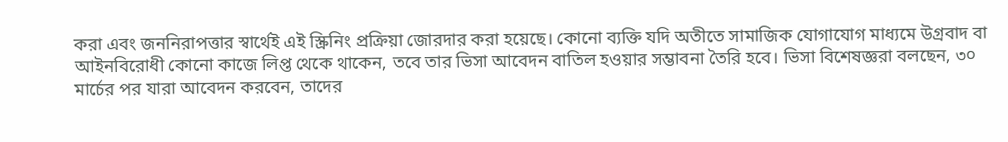করা এবং জননিরাপত্তার স্বার্থেই এই স্ক্রিনিং প্রক্রিয়া জোরদার করা হয়েছে। কোনো ব্যক্তি যদি অতীতে সামাজিক যোগাযোগ মাধ্যমে উগ্রবাদ বা আইনবিরোধী কোনো কাজে লিপ্ত থেকে থাকেন, তবে তার ভিসা আবেদন বাতিল হওয়ার সম্ভাবনা তৈরি হবে। ভিসা বিশেষজ্ঞরা বলছেন, ৩০ মার্চের পর যারা আবেদন করবেন, তাদের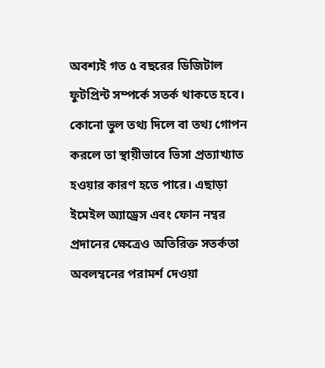অবশ্যই গত ৫ বছরের ডিজিটাল ফুটপ্রিন্ট সম্পর্কে সতর্ক থাকতে হবে। কোনো ভুল তথ্য দিলে বা তথ্য গোপন করলে তা স্থায়ীভাবে ভিসা প্রত্যাখ্যাত হওয়ার কারণ হতে পারে। এছাড়া ইমেইল অ্যাড্রেস এবং ফোন নম্বর প্রদানের ক্ষেত্রেও অতিরিক্ত সতর্কতা অবলম্বনের পরামর্শ দেওয়া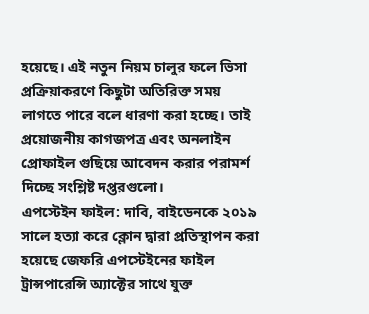হয়েছে। এই নতুন নিয়ম চালুর ফলে ভিসা প্রক্রিয়াকরণে কিছুটা অতিরিক্ত সময় লাগতে পারে বলে ধারণা করা হচ্ছে। তাই প্রয়োজনীয় কাগজপত্র এবং অনলাইন প্রোফাইল গুছিয়ে আবেদন করার পরামর্শ দিচ্ছে সংশ্লিষ্ট দপ্তরগুলো।
এপস্টেইন ফাইল: দাবি, বাইডেনকে ২০১৯ সালে হত্যা করে ক্লোন দ্বারা প্রতিস্থাপন করা হয়েছে জেফরি এপস্টেইনের ফাইল ট্রান্সপারেন্সি অ্যাক্টের সাথে যুক্ত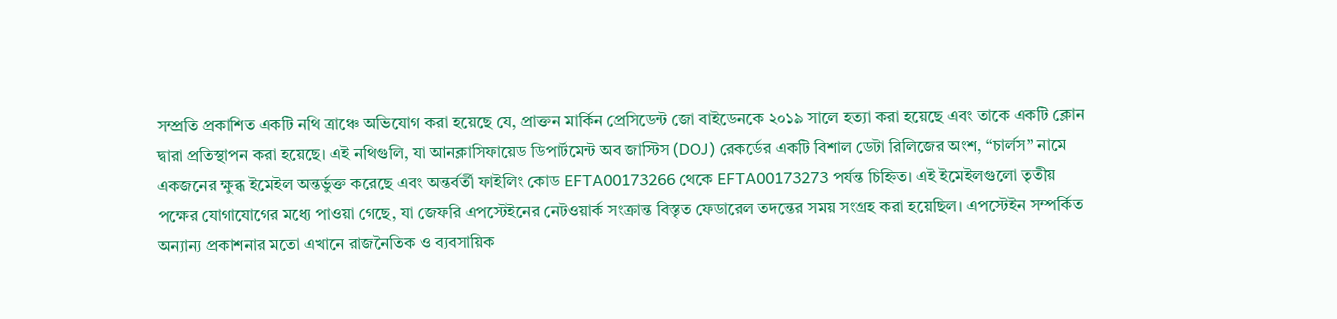সম্প্রতি প্রকাশিত একটি নথি ত্রাঞ্চে অভিযোগ করা হয়েছে যে, প্রাক্তন মার্কিন প্রেসিডেন্ট জো বাইডেনকে ২০১৯ সালে হত্যা করা হয়েছে এবং তাকে একটি ক্লোন দ্বারা প্রতিস্থাপন করা হয়েছে। এই নথিগুলি, যা আনক্লাসিফায়েড ডিপার্টমেন্ট অব জাস্টিস (DOJ) রেকর্ডের একটি বিশাল ডেটা রিলিজের অংশ, “চার্লস” নামে একজনের ক্ষুব্ধ ইমেইল অন্তর্ভুক্ত করেছে এবং অন্তর্বর্তী ফাইলিং কোড EFTA00173266 থেকে EFTA00173273 পর্যন্ত চিহ্নিত। এই ইমেইলগুলো তৃতীয় পক্ষের যোগাযোগের মধ্যে পাওয়া গেছে, যা জেফরি এপস্টেইনের নেটওয়ার্ক সংক্রান্ত বিস্তৃত ফেডারেল তদন্তের সময় সংগ্রহ করা হয়েছিল। এপস্টেইন সম্পর্কিত অন্যান্য প্রকাশনার মতো এখানে রাজনৈতিক ও ব্যবসায়িক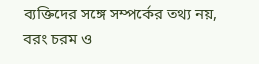ব্যক্তিদের সঙ্গে সম্পর্কের তথ্য নয়, বরং চরম ও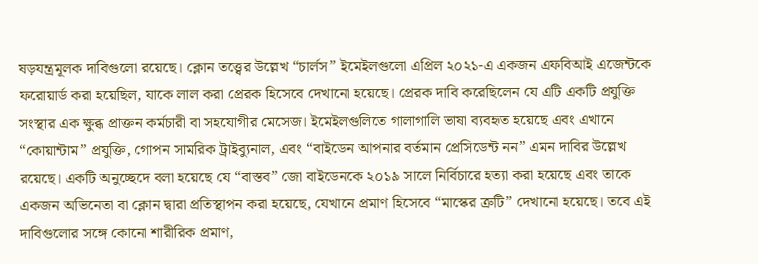ষড়যন্ত্রমূলক দাবিগুলো রয়েছে। ক্লোন তত্ত্বের উল্লেখ “চার্লস” ইমেইলগুলো এপ্রিল ২০২১-এ একজন এফবিআই এজেন্টকে ফরোয়ার্ড করা হয়েছিল, যাকে লাল করা প্রেরক হিসেবে দেখানো হয়েছে। প্রেরক দাবি করেছিলেন যে এটি একটি প্রযুক্তি সংস্থার এক ক্ষুব্ধ প্রাক্তন কর্মচারী বা সহযোগীর মেসেজ। ইমেইলগুলিতে গালাগালি ভাষা ব্যবহৃত হয়েছে এবং এখানে “কোয়ান্টাম” প্রযুক্তি, গোপন সামরিক ট্রাইব্যুনাল, এবং “বাইডেন আপনার বর্তমান প্রেসিডেন্ট নন” এমন দাবির উল্লেখ রয়েছে। একটি অনুচ্ছেদে বলা হয়েছে যে “বাস্তব” জো বাইডেনকে ২০১৯ সালে নির্বিচারে হত্যা করা হয়েছে এবং তাকে একজন অভিনেতা বা ক্লোন দ্বারা প্রতিস্থাপন করা হয়েছে, যেখানে প্রমাণ হিসেবে “মাস্কের ত্রুটি” দেখানো হয়েছে। তবে এই দাবিগুলোর সঙ্গে কোনো শারীরিক প্রমাণ,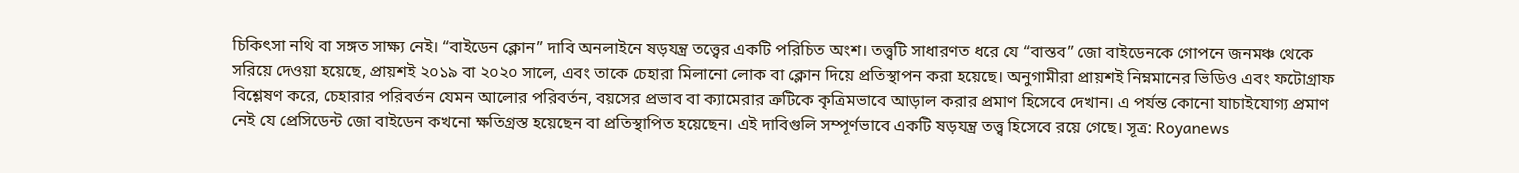চিকিৎসা নথি বা সঙ্গত সাক্ষ্য নেই। “বাইডেন ক্লোন” দাবি অনলাইনে ষড়যন্ত্র তত্ত্বের একটি পরিচিত অংশ। তত্ত্বটি সাধারণত ধরে যে “বাস্তব” জো বাইডেনকে গোপনে জনমঞ্চ থেকে সরিয়ে দেওয়া হয়েছে, প্রায়শই ২০১৯ বা ২০২০ সালে, এবং তাকে চেহারা মিলানো লোক বা ক্লোন দিয়ে প্রতিস্থাপন করা হয়েছে। অনুগামীরা প্রায়শই নিম্নমানের ভিডিও এবং ফটোগ্রাফ বিশ্লেষণ করে, চেহারার পরিবর্তন যেমন আলোর পরিবর্তন, বয়সের প্রভাব বা ক্যামেরার ত্রুটিকে কৃত্রিমভাবে আড়াল করার প্রমাণ হিসেবে দেখান। এ পর্যন্ত কোনো যাচাইযোগ্য প্রমাণ নেই যে প্রেসিডেন্ট জো বাইডেন কখনো ক্ষতিগ্রস্ত হয়েছেন বা প্রতিস্থাপিত হয়েছেন। এই দাবিগুলি সম্পূর্ণভাবে একটি ষড়যন্ত্র তত্ত্ব হিসেবে রয়ে গেছে। সূত্র: Royanews